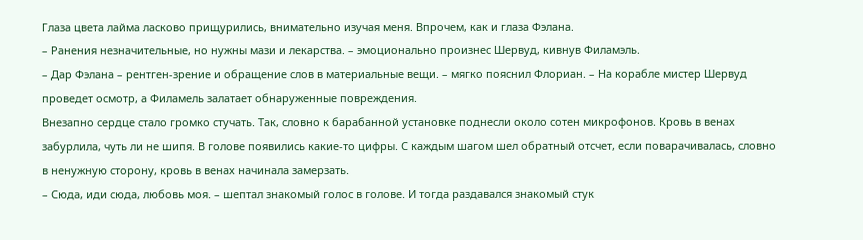Глаза цвета лайма ласково прищурились, внимательно изучая меня. Впрочем, как и глаза Фэлана.
– Ранения незначительные, но нужны мази и лекарства. – эмоционально произнес Шервуд, кивнув Филамэль.
– Дар Фэлана – рентген-зрение и обращение слов в материальные вещи. – мягко пояснил Флориан. – На корабле мистер Шервуд проведет осмотр, а Филамель залатает обнаруженные повреждения.
Внезапно сердце стало громко стучать. Так, словно к барабанной установке поднесли около сотен микрофонов. Кровь в венах забурлила, чуть ли не шипя. В голове появились какие-то цифры. С каждым шагом шел обратный отсчет, если поварачивалась, словно в ненужную сторону, кровь в венах начинала замерзать.
– Сюда, иди сюда, любовь моя. – шептал знакомый голос в голове. И тогда раздавался знакомый стук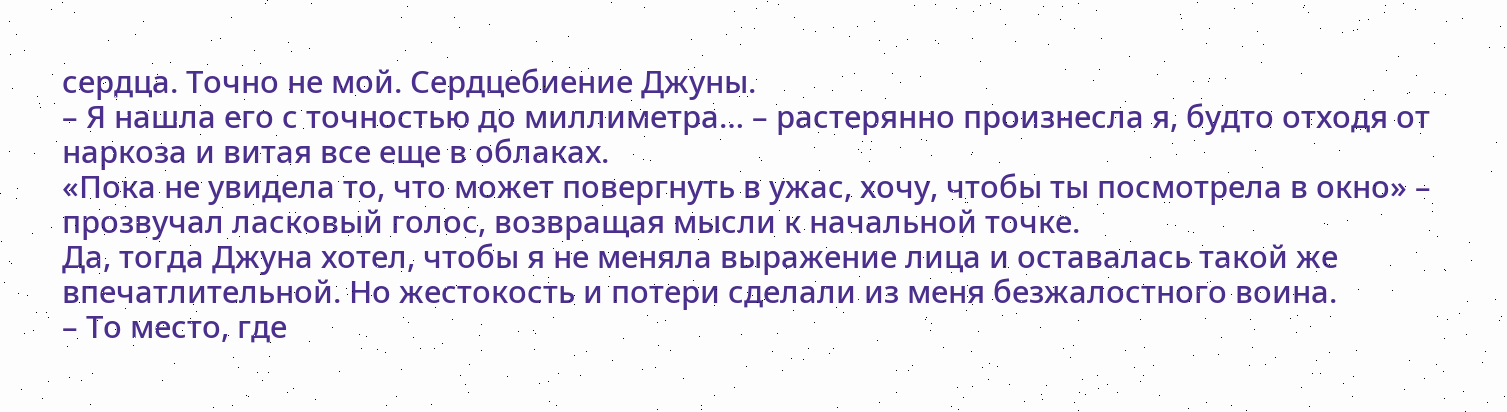сердца. Точно не мой. Сердцебиение Джуны.
– Я нашла его с точностью до миллиметра… – растерянно произнесла я, будто отходя от наркоза и витая все еще в облаках.
«Пока не увидела то, что может повергнуть в ужас, хочу, чтобы ты посмотрела в окно» – прозвучал ласковый голос, возвращая мысли к начальной точке.
Да, тогда Джуна хотел, чтобы я не меняла выражение лица и оставалась такой же впечатлительной. Но жестокость и потери сделали из меня безжалостного воина.
– То место, где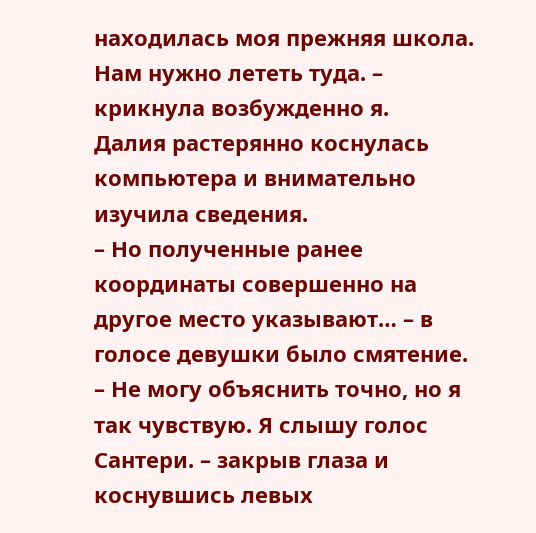находилась моя прежняя школа. Нам нужно лететь туда. – крикнула возбужденно я.
Далия растерянно коснулась компьютера и внимательно изучила сведения.
– Но полученные ранее координаты совершенно на другое место указывают… – в голосе девушки было смятение.
– Не могу объяснить точно, но я так чувствую. Я слышу голос Сантери. – закрыв глаза и коснувшись левых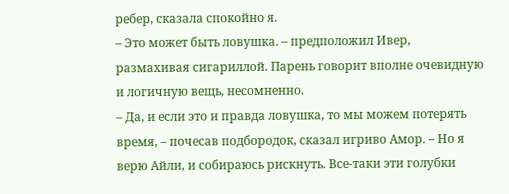ребер, сказала спокойно я.
– Это может быть ловушка. – предположил Ивер, размахивая сигариллой. Парень говорит вполне очевидную и логичную вещь, несомненно.
– Да, и если это и правда ловушка, то мы можем потерять время, – почесав подбородок, сказал игриво Амор. – Но я верю Айли, и собираюсь рискнуть. Все-таки эти голубки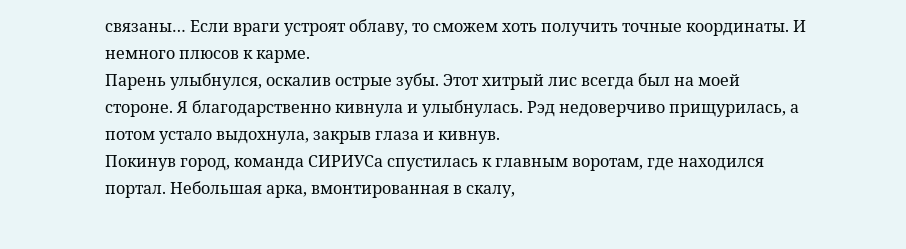связаны… Если враги устроят облаву, то сможем хоть получить точные координаты. И немного плюсов к карме.
Парень улыбнулся, оскалив острые зубы. Этот хитрый лис всегда был на моей стороне. Я благодарственно кивнула и улыбнулась. Рэд недоверчиво прищурилась, а потом устало выдохнула, закрыв глаза и кивнув.
Покинув город, команда СИРИУСа спустилась к главным воротам, где находился портал. Небольшая арка, вмонтированная в скалу,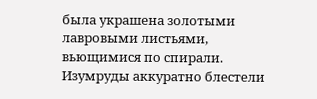была украшена золотыми лавровыми листьями, вьющимися по спирали. Изумруды аккуратно блестели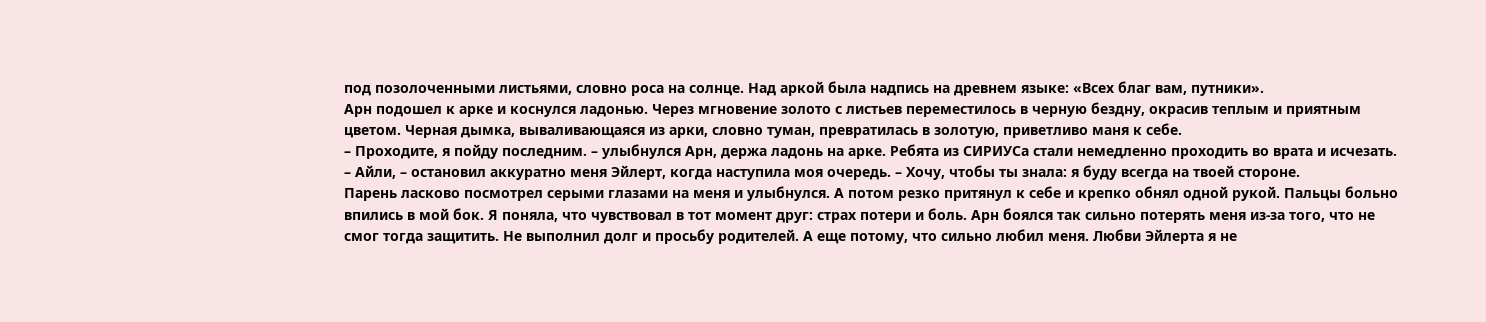под позолоченными листьями, словно роса на солнце. Над аркой была надпись на древнем языке: «Всех благ вам, путники».
Арн подошел к арке и коснулся ладонью. Через мгновение золото с листьев переместилось в черную бездну, окрасив теплым и приятным цветом. Черная дымка, вываливающаяся из арки, словно туман, превратилась в золотую, приветливо маня к себе.
– Проходите, я пойду последним. – улыбнулся Арн, держа ладонь на арке. Ребята из СИРИУСа стали немедленно проходить во врата и исчезать.
– Айли, – остановил аккуратно меня Эйлерт, когда наступила моя очередь. – Хочу, чтобы ты знала: я буду всегда на твоей стороне.
Парень ласково посмотрел серыми глазами на меня и улыбнулся. А потом резко притянул к себе и крепко обнял одной рукой. Пальцы больно впились в мой бок. Я поняла, что чувствовал в тот момент друг: страх потери и боль. Арн боялся так сильно потерять меня из-за того, что не смог тогда защитить. Не выполнил долг и просьбу родителей. А еще потому, что сильно любил меня. Любви Эйлерта я не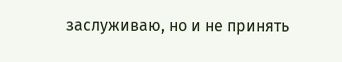заслуживаю, но и не принять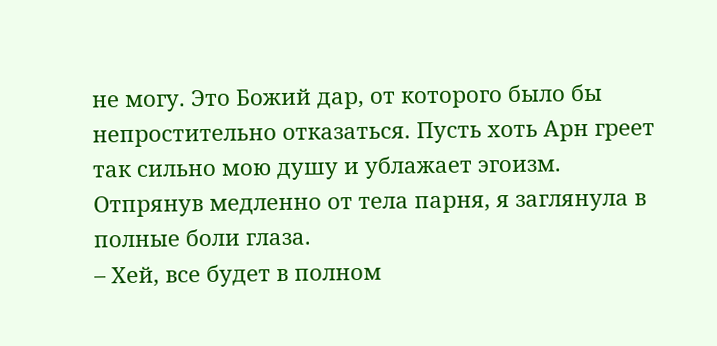не могу. Это Божий дар, от которого было бы непростительно отказаться. Пусть хоть Арн греет так сильно мою душу и ублажает эгоизм.
Отпрянув медленно от тела парня, я заглянула в полные боли глаза.
– Хей, все будет в полном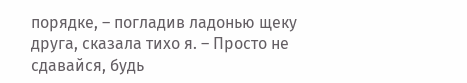порядке, – погладив ладонью щеку друга, сказала тихо я. – Просто не сдавайся, будь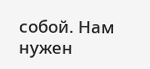собой. Нам нужен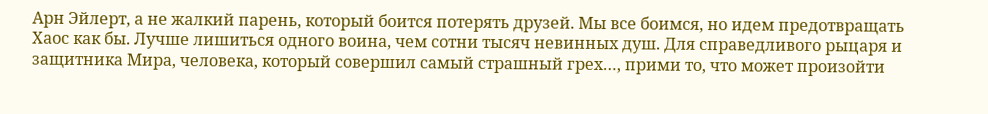Арн Эйлерт, а не жалкий парень, который боится потерять друзей. Мы все боимся, но идем предотвращать Хаос как бы. Лучше лишиться одного воина, чем сотни тысяч невинных душ. Для справедливого рыцаря и защитника Мира, человека, который совершил самый страшный грех…, прими то, что может произойти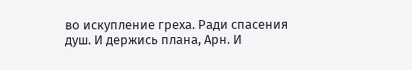во искупление греха. Ради спасения душ. И держись плана, Арн. И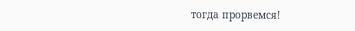тогда прорвемся!